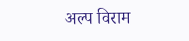अल्प विराम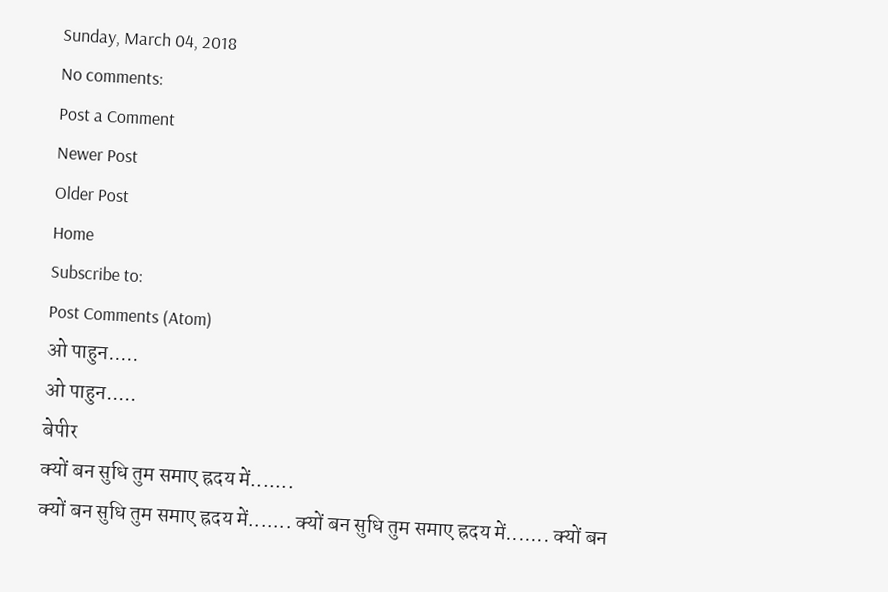Sunday, March 04, 2018
No comments:
Post a Comment
Newer Post
Older Post
Home
Subscribe to:
Post Comments (Atom)
ओ पाहुन.....
ओ पाहुन.....
बेपीर
क्यों बन सुधि तुम समाए ह्रदय में.......
क्यों बन सुधि तुम समाए ह्रदय में....... क्यों बन सुधि तुम समाए ह्रदय में....... क्यों बन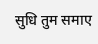सुधि तुम समाए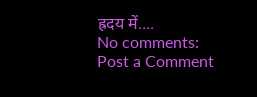ह्रदय में....
No comments:
Post a Comment